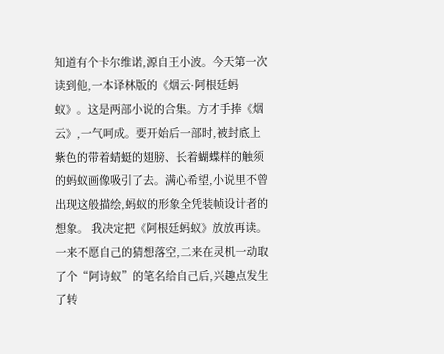知道有个卡尔维诺,源自王小波。今天第一次读到他,一本译林版的《烟云·阿根廷蚂蚁》。这是两部小说的合集。方才手捧《烟云》,一气呵成。要开始后一部时,被封底上紫色的带着蜻蜓的翅膀、长着蝴蝶样的触须的蚂蚁画像吸引了去。满心希望,小说里不曾出现这般描绘,蚂蚁的形象全凭装帧设计者的想象。 我决定把《阿根廷蚂蚁》放放再读。一来不愿自己的猜想落空,二来在灵机一动取了个“阿诗蚁”的笔名给自己后,兴趣点发生了转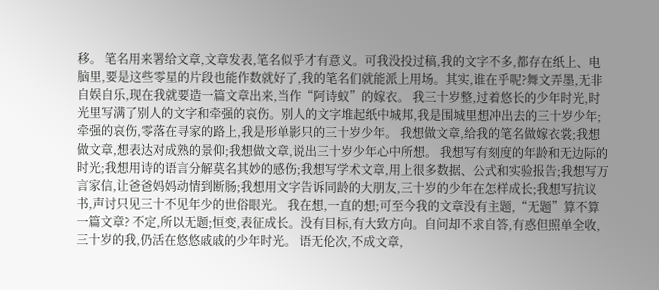移。 笔名用来署给文章,文章发表,笔名似乎才有意义。可我没投过稿,我的文字不多,都存在纸上、电脑里,要是这些零星的片段也能作数就好了,我的笔名们就能派上用场。其实,谁在乎呢?舞文弄墨,无非自娱自乐,现在我就要造一篇文章出来,当作“阿诗蚁”的嫁衣。 我三十岁整,过着悠长的少年时光,时光里写满了别人的文字和牵强的哀伤。别人的文字堆起纸中城邦,我是围城里想冲出去的三十岁少年;牵强的哀伤,零落在寻家的路上,我是形单影只的三十岁少年。 我想做文章,给我的笔名做嫁衣裳;我想做文章,想表达对成熟的景仰;我想做文章,说出三十岁少年心中所想。 我想写有刻度的年龄和无边际的时光;我想用诗的语言分解莫名其妙的感伤;我想写学术文章,用上很多数据、公式和实验报告;我想写万言家信,让爸爸妈妈动情到断肠;我想用文字告诉同龄的大朋友,三十岁的少年在怎样成长;我想写抗议书,声讨只见三十不见年少的世俗眼光。 我在想,一直的想;可至今我的文章没有主题,“无题”算不算一篇文章? 不定,所以无题;恒变,表征成长。没有目标,有大致方向。自问却不求自答,有惑但照单全收,三十岁的我,仍活在悠悠戚戚的少年时光。 语无伦次,不成文章,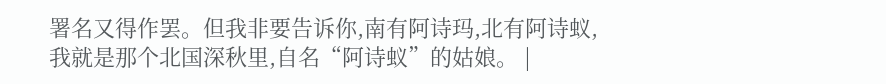署名又得作罢。但我非要告诉你,南有阿诗玛,北有阿诗蚁,我就是那个北国深秋里,自名“阿诗蚁”的姑娘。 |